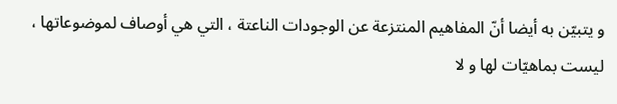و يتبيّن به أيضا أنّ المفاهيم المنتزعة عن الوجودات الناعتة ، التي هي أوصاف لموضوعاتها ، ليست بماهيّات لها و لا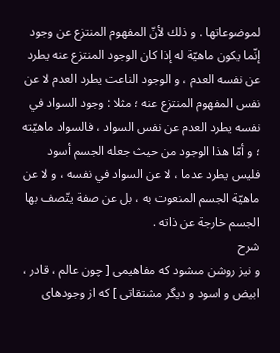لموضوعاتها . و ذلك لأنّ المفهوم المنتزع عن وجود إنّما يكون ماهيّة له إذا كان الوجود المنتزع عنه يطرد عن نفسه العدم ، و الوجود الناعت يطرد العدم لا عن نفس المفهوم المنتزع عنه ؛ مثلا : وجود السواد في نفسه يطرد العدم عن نفس السواد ، فالسواد ماهيّته ؛ و أمّا هذا الوجود من حيث جعله الجسم أسود فليس يطرد عدما ، لا عن السواد في نفسه ، و لا عن ماهيّة الجسم المنعوت به ، بل عن صفة يتّصف بها الجسم خارجة عن ذاته .
شرح
و نيز روشن مىشود كه مفاهيمى [ چون عالم ، قادر ، ابيض و اسود و ديگر مشتقاتى ] كه از وجودهاى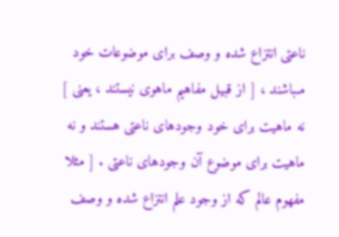ناعتى انتزاع شده و وصف براى موضوعات خود مىباشند ، [ از قبيل مفاهيم ماهوى نيستند ، يعنى ] نه ماهيت براى خود وجودهاى ناعتى هستند و نه ماهيت براى موضوع آن وجودهاى ناعتى . [ مثلا مفهوم عالم كه از وجود علم انتزاع شده و وصف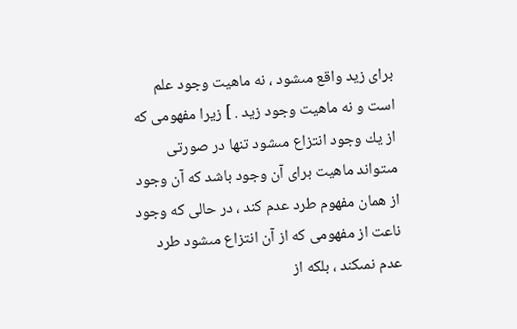براى زيد واقع مىشود ، نه ماهيت وجود علم است و نه ماهيت وجود زيد . ] زيرا مفهومى كه از يك وجود انتزاع مىشود تنها در صورتى مىتواند ماهيت براى آن وجود باشد كه آن وجود از همان مفهوم طرد عدم كند ، در حالى كه وجود ناعت از مفهومى كه از آن انتزاع مىشود طرد عدم نمىكند ، بلكه از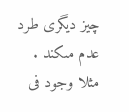چيز ديگرى طرد عدم مىكند . مثلا وجود فى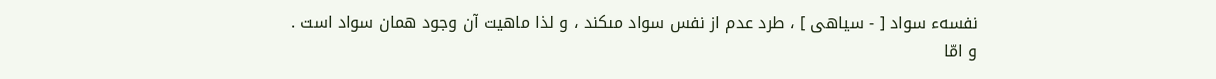نفسهء سواد [ - سياهى ] ، طرد عدم از نفس سواد مىكند ، و لذا ماهيت آن وجود همان سواد است .
و امّا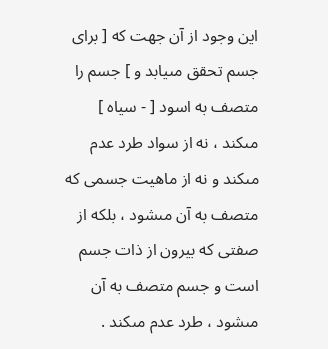اين وجود از آن جهت كه [ براى جسم تحقق مىيابد و ] جسم را متصف به اسود [ - سياه ] مىكند ، نه از سواد طرد عدم مىكند و نه از ماهيت جسمى كه متصف به آن مىشود ، بلكه از صفتى كه بيرون از ذات جسم است و جسم متصف به آن مىشود ، طرد عدم مىكند .